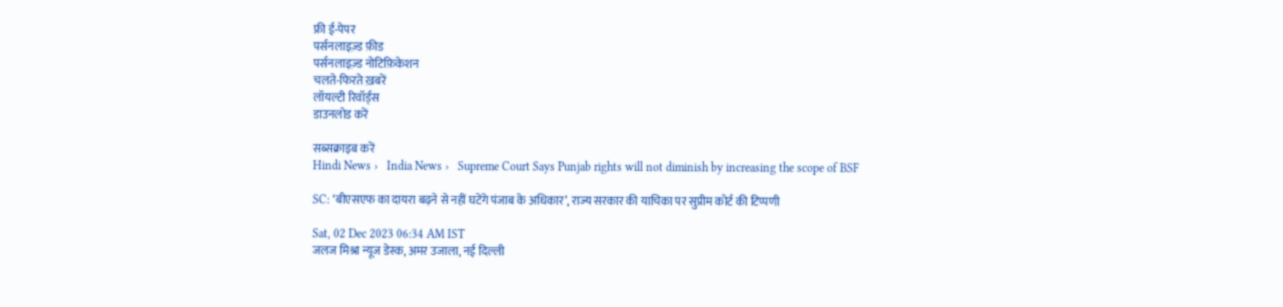फ्री ई-पेपर
पर्सनलाइज़्ड फ़ीड
पर्सनलाइज़्ड नोटिफ़िकेशन
चलते-फिरते ख़बरें
लॉयल्टी रिवॉर्ड्स
डाउनलोड करें

सब्सक्राइब करें
Hindi News ›   India News ›   Supreme Court Says Punjab rights will not diminish by increasing the scope of BSF

SC: ‘बीएसएफ का दायरा बढ़ने से नहीं घटेंगे पंजाब के अधिकार’, राज्य सरकार की याचिका पर सुप्रीम कोर्ट की टिप्पणी

Sat, 02 Dec 2023 06:34 AM IST
जलज मिश्रा न्यूज डेस्क, अमर उजाला, नई दिल्ली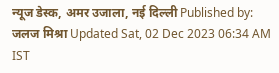न्यूज डेस्क, अमर उजाला, नई दिल्ली Published by: जलज मिश्रा Updated Sat, 02 Dec 2023 06:34 AM IST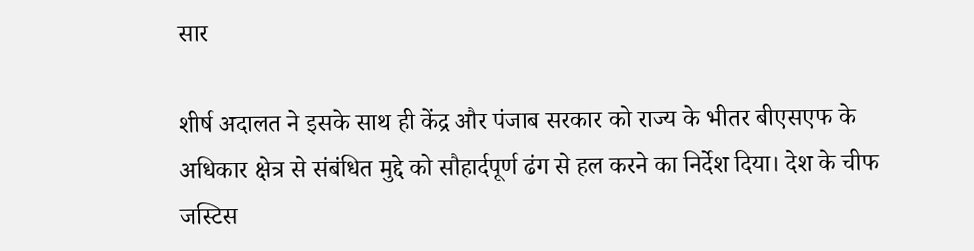सार

शीर्ष अदालत ने इसके साथ ही केंद्र और पंजाब सरकार को राज्य के भीतर बीएसएफ के अधिकार क्षेत्र से संबंधित मुद्दे को सौहार्दपूर्ण ढंग से हल करने का निर्देश दिया। देश के चीफ जस्टिस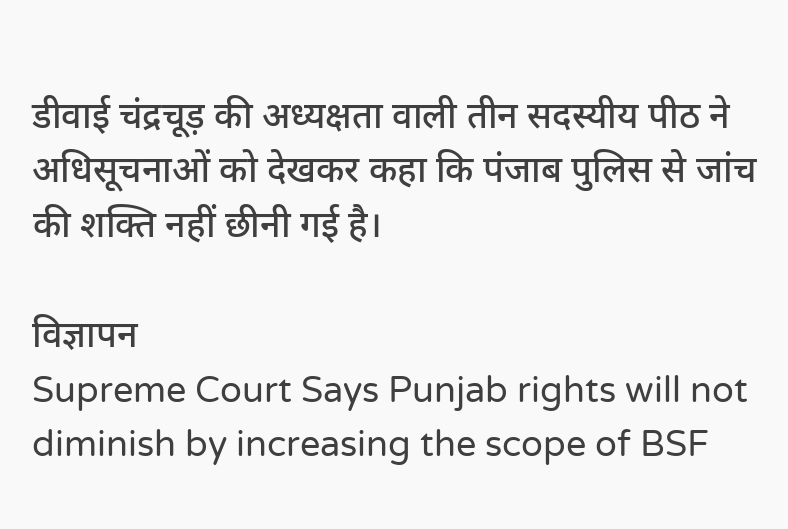डीवाई चंद्रचूड़ की अध्यक्षता वाली तीन सदस्यीय पीठ ने अधिसूचनाओं को देखकर कहा कि पंजाब पुलिस से जांच की शक्ति नहीं छीनी गई है।

विज्ञापन
Supreme Court Says Punjab rights will not diminish by increasing the scope of BSF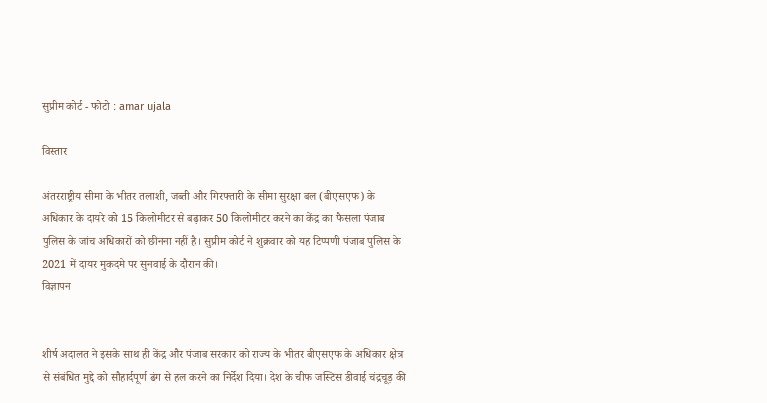सुप्रीम कोर्ट - फोटो : amar ujala

विस्तार

अंतरराष्ट्रीय सीमा के भीतर तलाशी, जब्ती और गिरफ्तारी के सीमा सुरक्षा बल (बीएसएफ) के अधिकार के दायरे को 15 किलोमीटर से बढ़ाकर 50 किलोमीटर करने का केंद्र का फैसला पंजाब पुलिस के जांच अधिकारों को छीनना नहीं है। सुप्रीम कोर्ट ने शुक्रवार को यह टिप्पणी पंजाब पुलिस के 2021 में दायर मुकदमे पर सुनवाई के दौरान की।
विज्ञापन


शीर्ष अदालत ने इसके साथ ही केंद्र और पंजाब सरकार को राज्य के भीतर बीएसएफ के अधिकार क्षेत्र से संबंधित मुद्दे को सौहार्दपूर्ण ढंग से हल करने का निर्देश दिया। देश के चीफ जस्टिस डीवाई चंद्रचूड़ की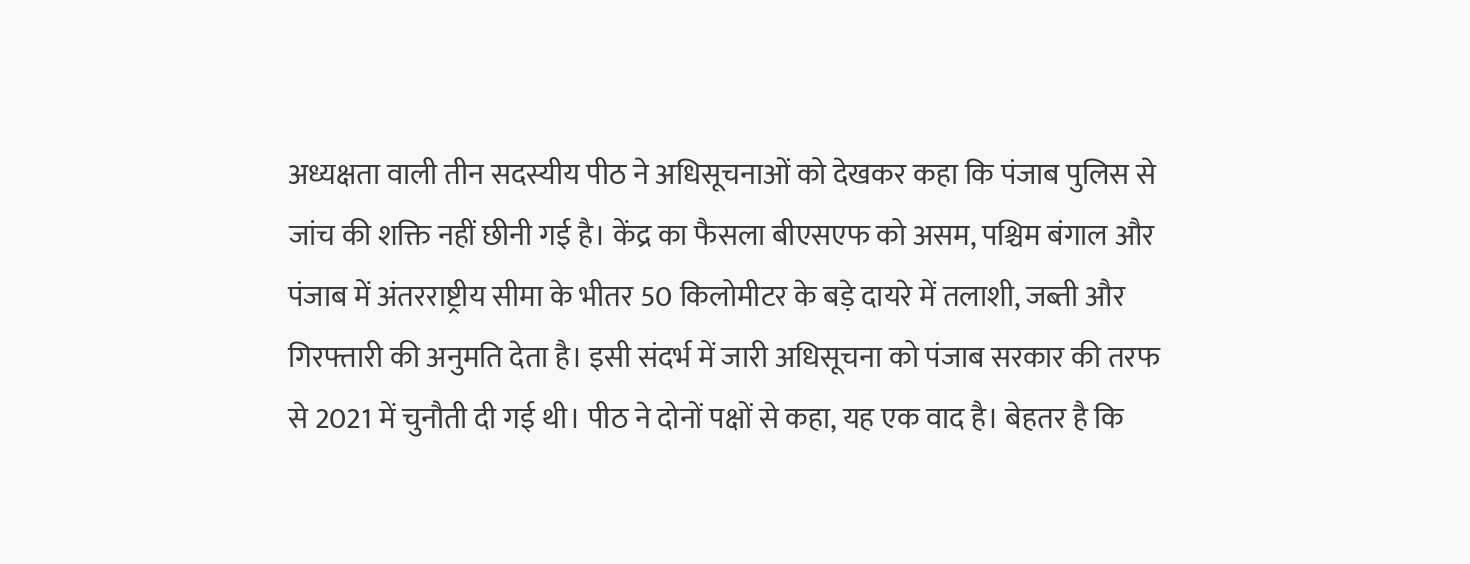अध्यक्षता वाली तीन सदस्यीय पीठ ने अधिसूचनाओं को देखकर कहा कि पंजाब पुलिस से जांच की शक्ति नहीं छीनी गई है। केंद्र का फैसला बीएसएफ को असम, पश्चिम बंगाल और पंजाब में अंतरराष्ट्रीय सीमा के भीतर 50 किलोमीटर के बड़े दायरे में तलाशी, जब्ती और गिरफ्तारी की अनुमति देता है। इसी संदर्भ में जारी अधिसूचना को पंजाब सरकार की तरफ से 2021 में चुनौती दी गई थी। पीठ ने दोनों पक्षों से कहा, यह एक वाद है। बेहतर है कि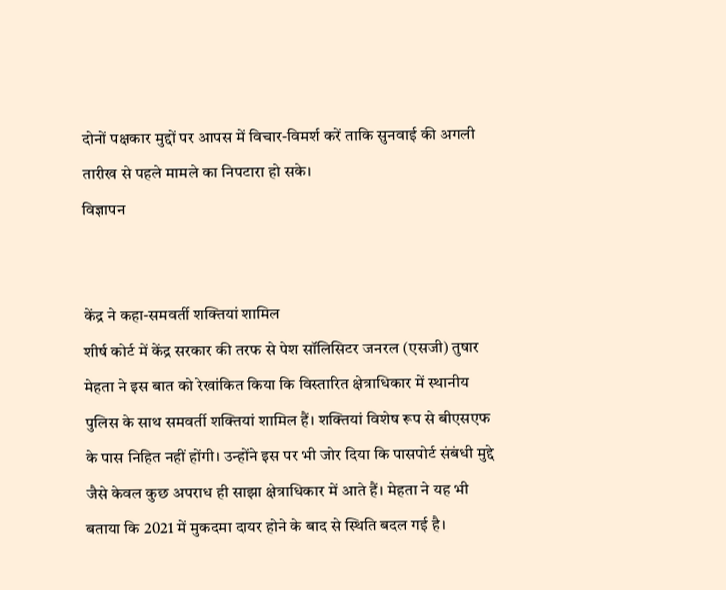दोनों पक्षकार मुद्दों पर आपस में विचार-विमर्श करें ताकि सुनवाई की अगली तारीख से पहले मामले का निपटारा हो सके।
विज्ञापन


केंद्र ने कहा-समवर्ती शक्तियां शामिल
शीर्ष कोर्ट में केंद्र सरकार की तरफ से पेश सॉलिसिटर जनरल (एसजी) तुषार मेहता ने इस बात को रेखांकित किया कि विस्तारित क्षेत्राधिकार में स्थानीय पुलिस के साथ समवर्ती शक्तियां शामिल हैं। शक्तियां विशेष रूप से बीएसएफ के पास निहित नहीं होंगी। उन्होंने इस पर भी जोर दिया कि पासपोर्ट संबंधी मुद्दे जैसे केवल कुछ अपराध ही साझा क्षेत्राधिकार में आते हैं। मेहता ने यह भी बताया कि 2021 में मुकदमा दायर होने के बाद से स्थिति बदल गई है।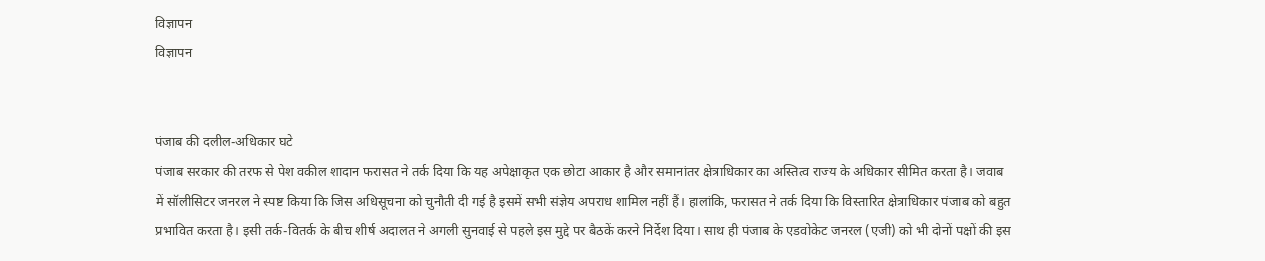विज्ञापन
विज्ञापन


पंजाब की दलील-अधिकार घटे
पंजाब सरकार की तरफ से पेश वकील शादान फरासत ने तर्क दिया कि यह अपेक्षाकृत एक छोटा आकार है और समानांतर क्षेत्राधिकार का अस्तित्व राज्य के अधिकार सीमित करता है। जवाब में सॉलीसिटर जनरल ने स्पष्ट किया कि जिस अधिसूचना को चुनौती दी गई है इसमें सभी संज्ञेय अपराध शामिल नहीं हैं। हालांकि, फरासत ने तर्क दिया कि विस्तारित क्षेत्राधिकार पंजाब को बहुत प्रभावित करता है। इसी तर्क-वितर्क के बीच शीर्ष अदालत ने अगली सुनवाई से पहले इस मुद्दे पर बैठकें करने निर्देश दिया। साथ ही पंजाब के एडवोकेट जनरल (एजी) को भी दोनों पक्षों की इस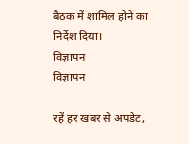बैठक में शामिल होने का निर्देश दिया।
विज्ञापन
विज्ञापन

रहें हर खबर से अपडेट,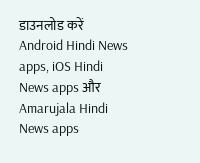डाउनलोड करें Android Hindi News apps, iOS Hindi News apps और Amarujala Hindi News apps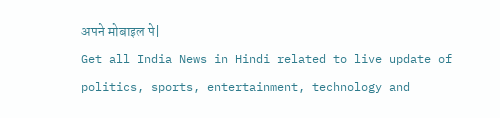अपने मोबाइल पे|
Get all India News in Hindi related to live update of politics, sports, entertainment, technology and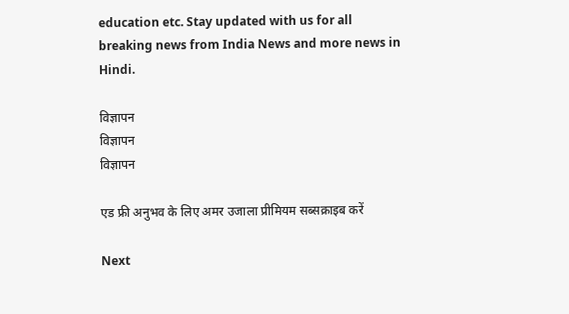education etc. Stay updated with us for all breaking news from India News and more news in Hindi.

विज्ञापन
विज्ञापन
विज्ञापन

एड फ्री अनुभव के लिए अमर उजाला प्रीमियम सब्सक्राइब करें

Next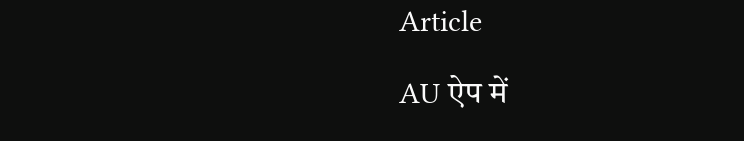Article

AU ऐप में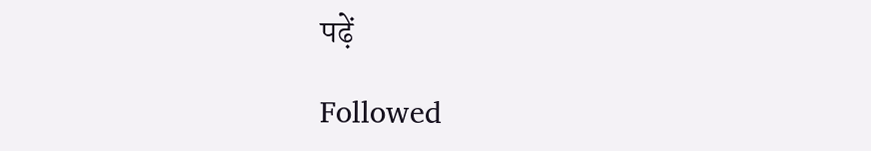पढ़ें

Followed